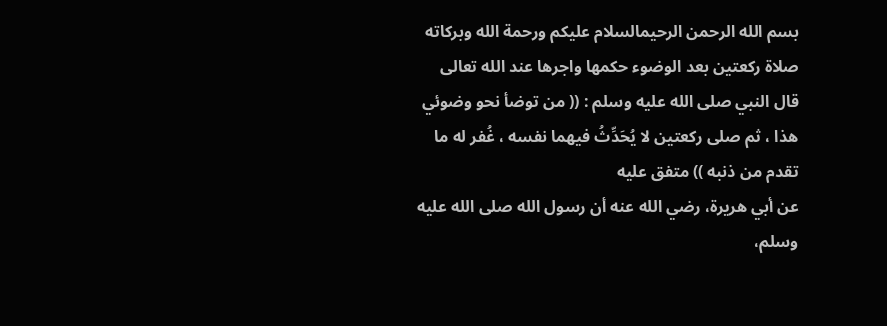بسم الله الرحمن الرحيمالسلام عليكم ورحمة الله وبركاته
صلاة ركعتين بعد الوضوء حكمها واجرها عند الله تعالى
قال النبي صلى الله عليه وسلم : (( من توضأ نحو وضوئي هذا ، ثم صلى ركعتين لا يُحَدِّثُ فيهما نفسه ، غُفر له ما تقدم من ذنبه )) متفق عليه
عن أبي هريرة، رضي الله عنه أن رسول الله صلى الله عليه وسلم،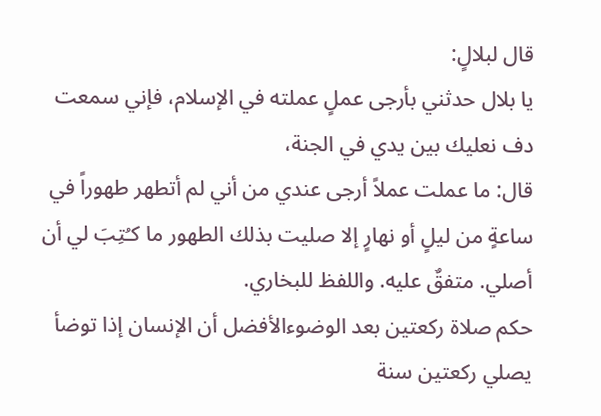قال لبلالٍ:
يا بلال حدثني بأرجى عملٍ عملته في الإسلام، فإني سمعت دف نعليك بين يدي في الجنة،
قال: ما عملت عملاً أرجى عندي من أني لم أتطهر طهوراً في ساعةٍ من ليلٍ أو نهارٍ إلا صليت بذلك الطهور ما كـُتِبَ لي أن أصلي. متفقٌ عليه. واللفظ للبخاري.
حكم صلاة ركعتين بعد الوضوءالأفضل أن الإنسان إذا توضأ يصلي ركعتين سنة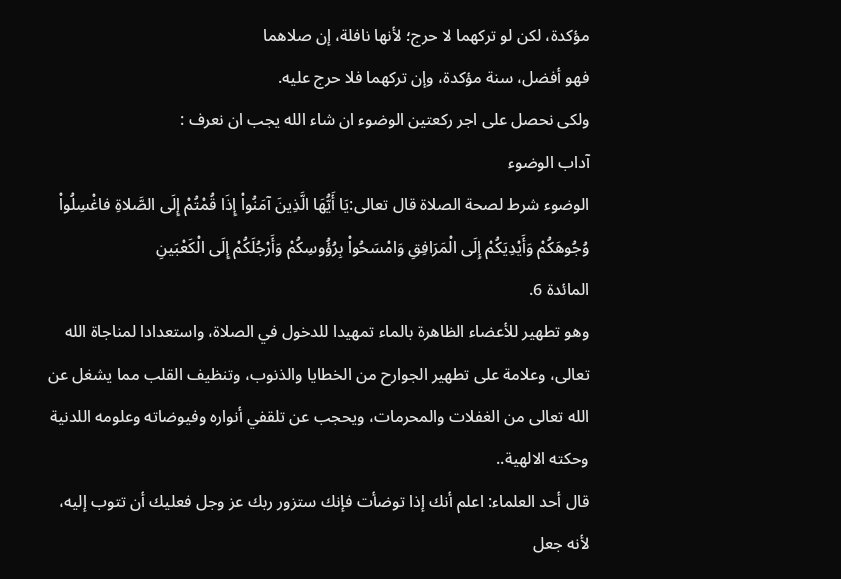مؤكدة، لكن لو تركهما لا حرج؛ لأنها نافلة، إن صلاهما
فهو أفضل، سنة مؤكدة، وإن تركهما فلا حرج عليه.
ولكى نحصل على اجر ركعتين الوضوء ان شاء الله يجب ان نعرف :
آداب الوضوء
الوضوء شرط لصحة الصلاة قال تعالى:يَا أَيُّهَا الَّذِينَ آمَنُواْ إِذَا قُمْتُمْ إِلَى الصَّلاةِ فاغْسِلُواْ وُجُوهَكُمْ وَأَيْدِيَكُمْ إِلَى الْمَرَافِقِ وَامْسَحُواْ بِرُؤُوسِكُمْ وَأَرْجُلَكُمْ إِلَى الْكَعْبَينِ
المائدة 6.
وهو تطهير للأعضاء الظاهرة بالماء تمهيدا للدخول في الصلاة، واستعدادا لمناجاة الله تعالى، وعلامة على تطهير الجوارح من الخطايا والذنوب، وتنظيف القلب مما يشغل عن الله تعالى من الغفلات والمحرمات، ويحجب عن تلقفي أنواره وفيوضاته وعلومه اللدنية وحكته الالهية..
قال أحد العلماء: اعلم أنك إذا توضأت فإنك ستزور ربك عز وجل فعليك أن تتوب إليه، لأنه جعل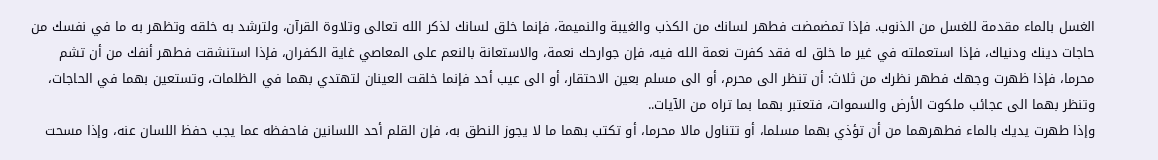الغسل بالماء مقدمة للغسل من الذنوب. فإذا تمضمضت فطهر لسانك من الكذب والغيبة والنميمة، فإنما خلق لسانك لذكر الله تعالى وتلاوة القرآن، ولترشد به خلقه وتظهر به ما في نفسك من حاجات دينك ودنياك، فإذا استعملته في غير ما خلق له فقد كفرت نعمة الله فيه، فإن جوارحك نعمة، والاستعانة بالنعم على المعاصي غاية الكفران، فإذا استنشقت فطهر أنفك من أن تشم محرما، فإذا ظهرت وجهك فطهر نظرك من ثلاث: أن تنظر الى محرم، أو الى مسلم بعين الاحتقار، أو الى عيب أحد فإنما خلقت العينان لتهتدي بهما في الظلمات، وتستعين بهما في الحاجات، وتنظر بهما الى عجائب ملكوت الأرض والسموات، فتعتبر بهما بما تراه من الآيات..
وإذا طهرت يديك بالماء فطهرهما من أن تؤذي بهما مسلما، أو تتناول مالا محرما، أو تكتب بهما ما لا يجوز النطق به، فإن القلم أحد اللسانين فاحفظه عما يجب حفظ اللسان عنه، وإذا مسحت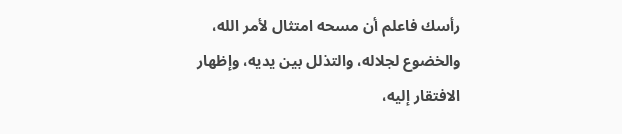رأسك فاعلم أن مسحه امتثال لأمر الله، والخضوع لجلاله، والتذلل بين يديه، وإظهار الافتقار إليه،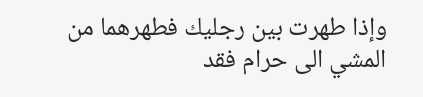وإذا طهرت بين رجليك فطهرهما من المشي الى حرام فقد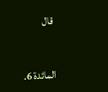قال


المائدة 6.